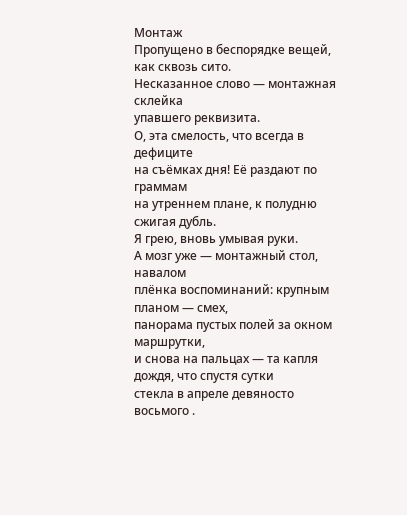Монтаж
Пропущено в беспорядке вещей, как сквозь сито.
Несказанное слово — монтажная склейка
упавшего реквизита.
О, эта смелость, что всегда в дефиците
на съёмках дня! Её раздают по граммам
на утреннем плане, к полудню сжигая дубль.
Я грею, вновь умывая руки.
А мозг уже — монтажный стол, навалом
плёнка воспоминаний: крупным планом — смех,
панорама пустых полей за окном маршрутки,
и снова на пальцах — та капля дождя, что спустя сутки
стекла в апреле девяносто восьмого .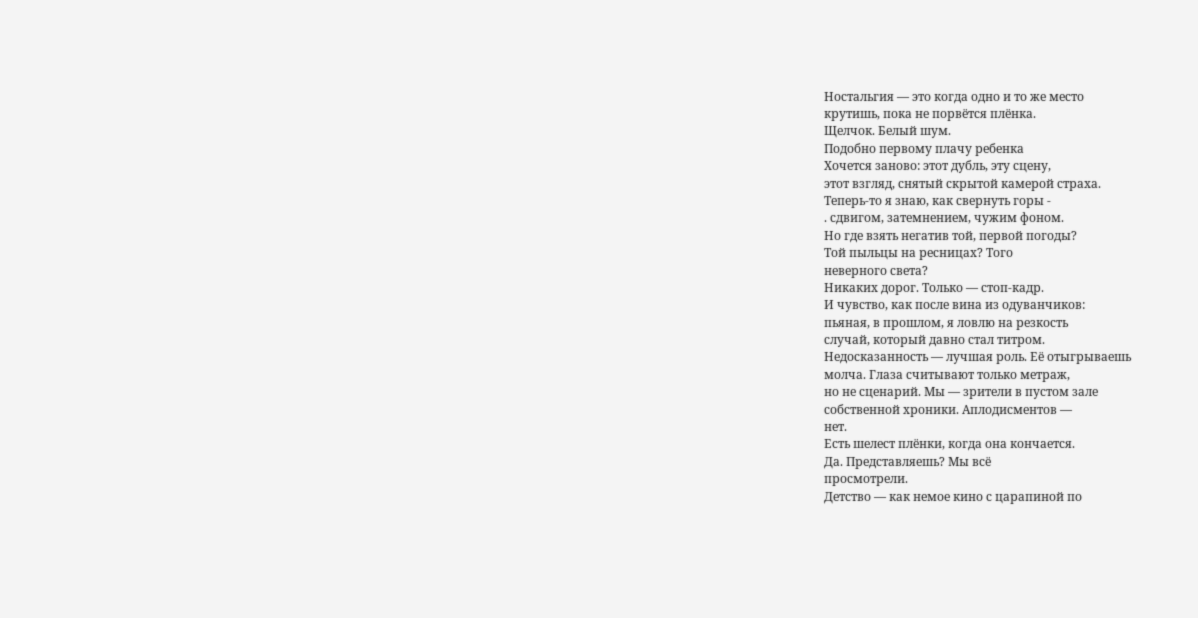Ностальгия — это когда одно и то же место
крутишь, пока не порвётся плёнка.
Щелчок. Белый шум.
Подобно первому плачу ребенка
Хочется заново: этот дубль, эту сцену,
этот взгляд, снятый скрытой камерой страха.
Теперь-то я знаю, как свернуть горы -
. сдвигом, затемнением, чужим фоном.
Но где взять негатив той, первой погоды?
Той пыльцы на ресницах? Того
неверного света?
Никаких дорог. Только — стоп-кадр.
И чувство, как после вина из одуванчиков:
пьяная, в прошлом, я ловлю на резкость
случай, который давно стал титром.
Недосказанность — лучшая роль. Её отыгрываешь
молча. Глаза считывают только метраж,
но не сценарий. Мы — зрители в пустом зале
собственной хроники. Аплодисментов —
нет.
Есть шелест плёнки, когда она кончается.
Да. Представляешь? Мы всё
просмотрели.
Детство — как немое кино с царапиной по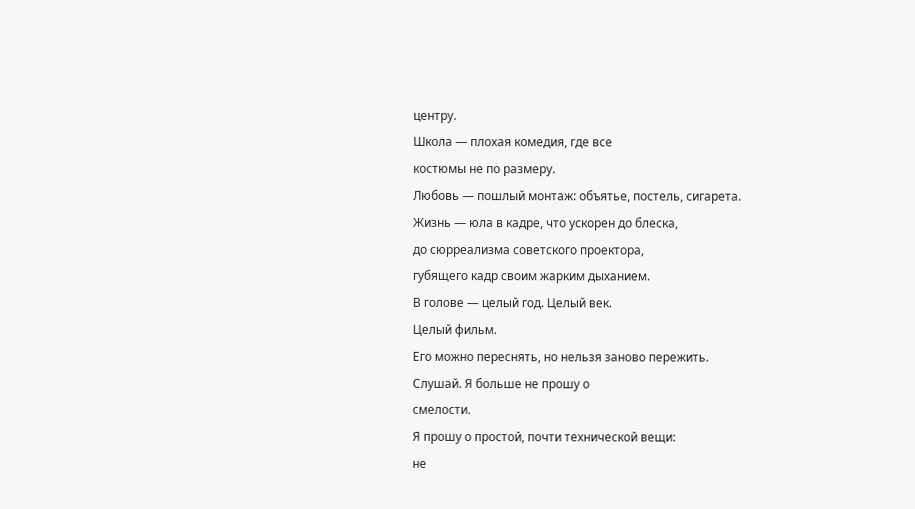центру.
Школа — плохая комедия, где все
костюмы не по размеру.
Любовь — пошлый монтаж: объятье, постель, сигарета.
Жизнь — юла в кадре, что ускорен до блеска,
до сюрреализма советского проектора,
губящего кадр своим жарким дыханием.
В голове — целый год. Целый век.
Целый фильм.
Его можно переснять, но нельзя заново пережить.
Слушай. Я больше не прошу о
смелости.
Я прошу о простой, почти технической вещи:
не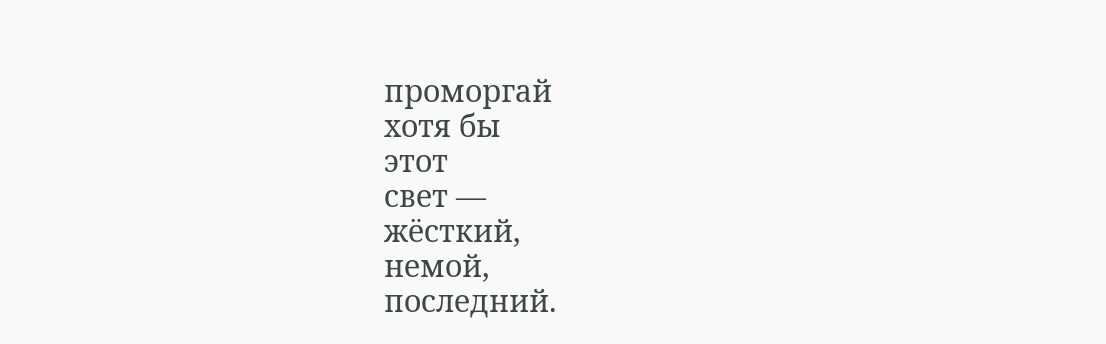проморгай
хотя бы
этот
свет —
жёсткий,
немой,
последний.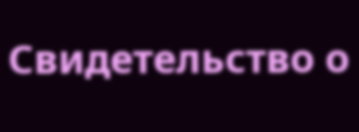Свидетельство о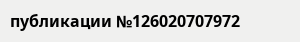публикации №126020707972